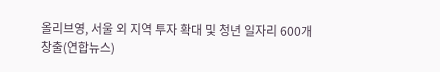올리브영, 서울 외 지역 투자 확대 및 청년 일자리 600개 창출(연합뉴스)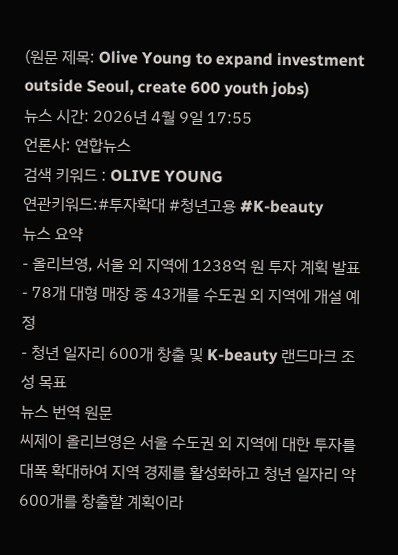(원문 제목: Olive Young to expand investment outside Seoul, create 600 youth jobs)
뉴스 시간: 2026년 4월 9일 17:55
언론사: 연합뉴스
검색 키워드 : OLIVE YOUNG
연관키워드:#투자확대 #청년고용 #K-beauty
뉴스 요약
- 올리브영, 서울 외 지역에 1238억 원 투자 계획 발표
- 78개 대형 매장 중 43개를 수도권 외 지역에 개설 예정
- 청년 일자리 600개 창출 및 K-beauty 랜드마크 조성 목표
뉴스 번역 원문
씨제이 올리브영은 서울 수도권 외 지역에 대한 투자를 대폭 확대하여 지역 경제를 활성화하고 청년 일자리 약 600개를 창출할 계획이라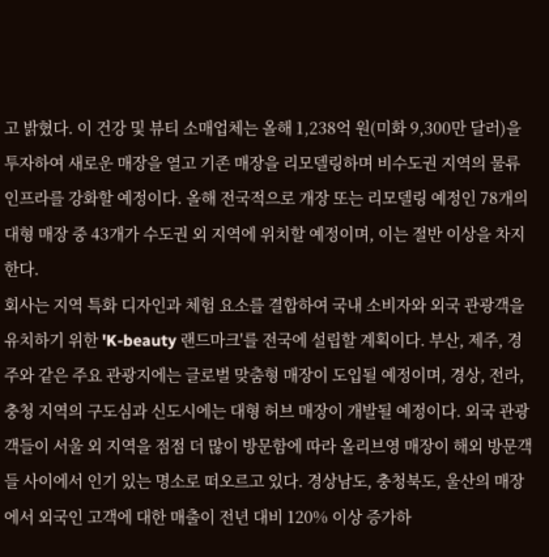고 밝혔다. 이 건강 및 뷰티 소매업체는 올해 1,238억 원(미화 9,300만 달러)을 투자하여 새로운 매장을 열고 기존 매장을 리모델링하며 비수도권 지역의 물류 인프라를 강화할 예정이다. 올해 전국적으로 개장 또는 리모델링 예정인 78개의 대형 매장 중 43개가 수도권 외 지역에 위치할 예정이며, 이는 절반 이상을 차지한다.
회사는 지역 특화 디자인과 체험 요소를 결합하여 국내 소비자와 외국 관광객을 유치하기 위한 'K-beauty 랜드마크'를 전국에 설립할 계획이다. 부산, 제주, 경주와 같은 주요 관광지에는 글로벌 맞춤형 매장이 도입될 예정이며, 경상, 전라, 충청 지역의 구도심과 신도시에는 대형 허브 매장이 개발될 예정이다. 외국 관광객들이 서울 외 지역을 점점 더 많이 방문함에 따라 올리브영 매장이 해외 방문객들 사이에서 인기 있는 명소로 떠오르고 있다. 경상남도, 충청북도, 울산의 매장에서 외국인 고객에 대한 매출이 전년 대비 120% 이상 증가하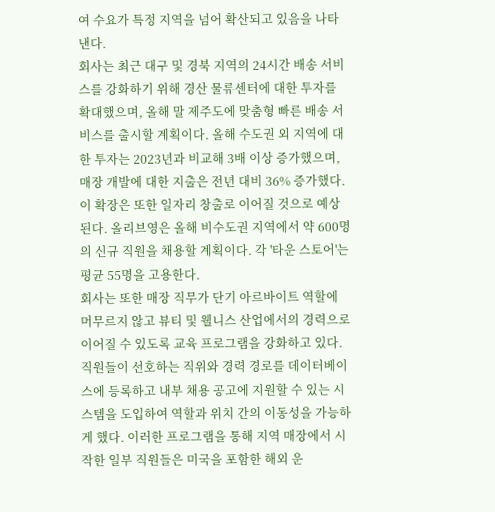여 수요가 특정 지역을 넘어 확산되고 있음을 나타낸다.
회사는 최근 대구 및 경북 지역의 24시간 배송 서비스를 강화하기 위해 경산 물류센터에 대한 투자를 확대했으며, 올해 말 제주도에 맞춤형 빠른 배송 서비스를 출시할 계획이다. 올해 수도권 외 지역에 대한 투자는 2023년과 비교해 3배 이상 증가했으며, 매장 개발에 대한 지출은 전년 대비 36% 증가했다. 이 확장은 또한 일자리 창출로 이어질 것으로 예상된다. 올리브영은 올해 비수도권 지역에서 약 600명의 신규 직원을 채용할 계획이다. 각 '타운 스토어'는 평균 55명을 고용한다.
회사는 또한 매장 직무가 단기 아르바이트 역할에 머무르지 않고 뷰티 및 웰니스 산업에서의 경력으로 이어질 수 있도록 교육 프로그램을 강화하고 있다. 직원들이 선호하는 직위와 경력 경로를 데이터베이스에 등록하고 내부 채용 공고에 지원할 수 있는 시스템을 도입하여 역할과 위치 간의 이동성을 가능하게 했다. 이러한 프로그램을 통해 지역 매장에서 시작한 일부 직원들은 미국을 포함한 해외 운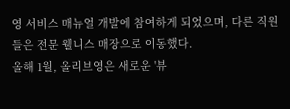영 서비스 매뉴얼 개발에 참여하게 되었으며, 다른 직원들은 전문 웰니스 매장으로 이동했다.
올해 1월, 올리브영은 새로운 '뷰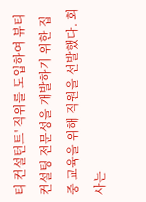티 컨설턴트' 직위를 도입하여 뷰티 컨설팅 전문성을 개발하기 위한 집중 교육을 위해 직원을 선발했다. 회사는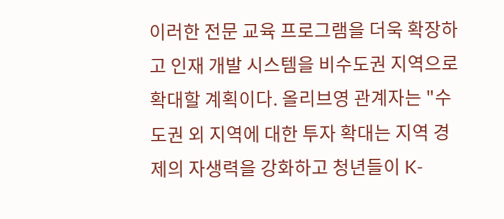이러한 전문 교육 프로그램을 더욱 확장하고 인재 개발 시스템을 비수도권 지역으로 확대할 계획이다. 올리브영 관계자는 "수도권 외 지역에 대한 투자 확대는 지역 경제의 자생력을 강화하고 청년들이 K-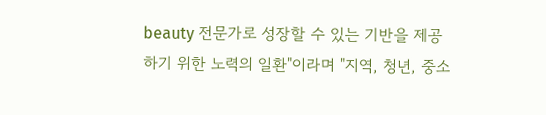beauty 전문가로 성장할 수 있는 기반을 제공하기 위한 노력의 일환"이라며 "지역, 청년, 중소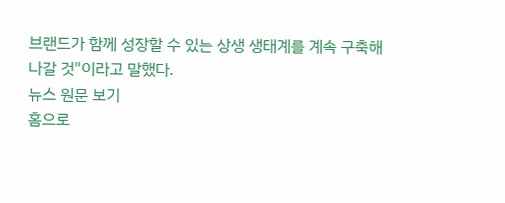브랜드가 함께 성장할 수 있는 상생 생태계를 계속 구축해 나갈 것"이라고 말했다.
뉴스 원문 보기
홈으로